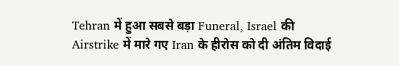Tehran में हुआ सबसे बड़ा Funeral, Israel की Airstrike में मारे गए Iran के हीरोस को दी अंतिम विदाई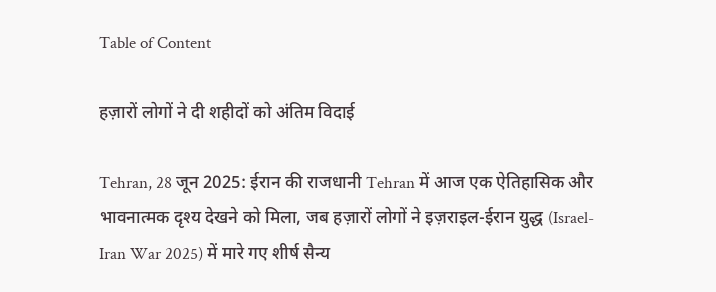Table of Content

हज़ारों लोगों ने दी शहीदों को अंतिम विदाई

Tehran, 28 जून 2025: ईरान की राजधानी Tehran में आज एक ऐतिहासिक और भावनात्मक दृश्य देखने को मिला, जब हज़ारों लोगों ने इज़राइल-ईरान युद्ध (Israel-Iran War 2025) में मारे गए शीर्ष सैन्य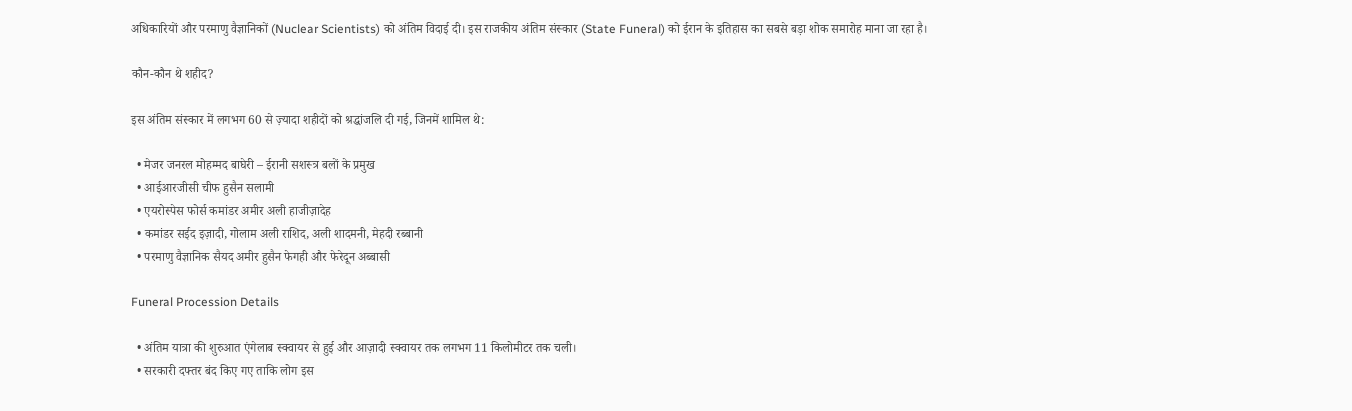अधिकारियों और परमाणु वैज्ञानिकों (Nuclear Scientists) को अंतिम विदाई दी। इस राजकीय अंतिम संस्कार (State Funeral) को ईरान के इतिहास का सबसे बड़ा शोक समारोह माना जा रहा है।

कौन-कौन थे शहीद?

इस अंतिम संस्कार में लगभग 60 से ज़्यादा शहीदों को श्रद्धांजलि दी गई, जिनमें शामिल थे:

  • मेजर जनरल मोहम्मद बाघेरी – ईरानी सशस्त्र बलों के प्रमुख
  • आईआरजीसी चीफ हुसैन सलामी
  • एयरोस्पेस फोर्स कमांडर अमीर अली हाजीज़ादेह
  • कमांडर सईद इज़ादी, गोलाम अली राशिद, अली शादमनी, मेहदी रब्बानी
  • परमाणु वैज्ञानिक सैयद अमीर हुसैन फेगही और फेरेदून अब्बासी

Funeral Procession Details

  • अंतिम यात्रा की शुरुआत एंगेलाब स्क्वायर से हुई और आज़ादी स्क्वायर तक लगभग 11 किलोमीटर तक चली।
  • सरकारी दफ्तर बंद किए गए ताकि लोग इस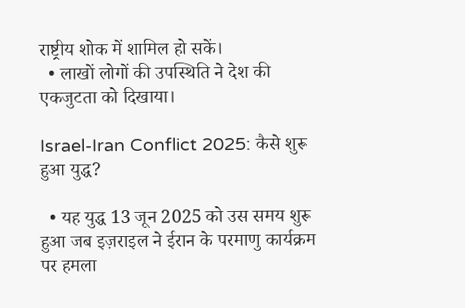राष्ट्रीय शोक में शामिल हो सकें।
  • लाखों लोगों की उपस्थिति ने देश की एकजुटता को दिखाया।

Israel-Iran Conflict 2025: कैसे शुरू हुआ युद्ध?

  • यह युद्ध 13 जून 2025 को उस समय शुरू हुआ जब इज़राइल ने ईरान के परमाणु कार्यक्रम पर हमला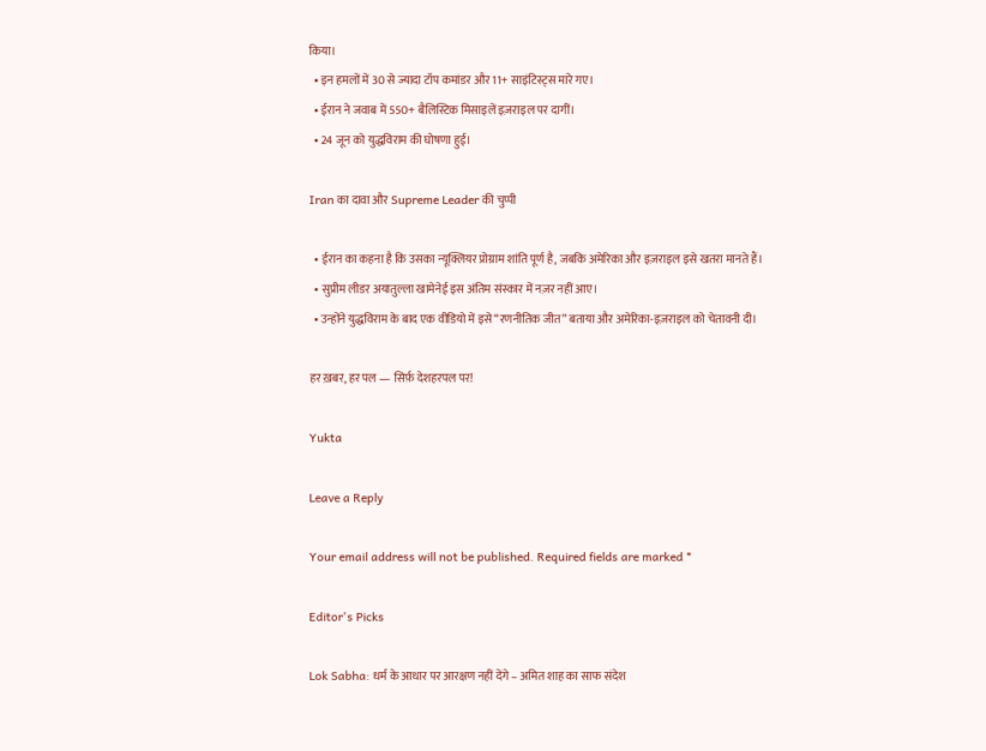किया।
  • इन हमलों में 30 से ज्यादा टॉप कमांडर और 11+ साइंटिस्ट्स मारे गए।
  • ईरान ने जवाब में 550+ बैलिस्टिक मिसाइलें इज़राइल पर दागीं।
  • 24 जून को युद्धविराम की घोषणा हुई।

Iran का दावा और Supreme Leader की चुप्पी

  • ईरान का कहना है कि उसका न्यूक्लियर प्रोग्राम शांति पूर्ण है, जबकि अमेरिका और इज़राइल इसे खतरा मानते हैं।
  • सुप्रीम लीडर अयातुल्ला खामेनेई इस अंतिम संस्कार में नज़र नहीं आए।
  • उन्होंने युद्धविराम के बाद एक वीडियो में इसे “रणनीतिक जीत” बताया और अमेरिका-इज़राइल को चेतावनी दी।

हर ख़बर, हर पल — सिर्फ़ देशहरपल पर!

Yukta

Leave a Reply

Your email address will not be published. Required fields are marked *

Editor's Picks

Lok Sabha: धर्म के आधार पर आरक्षण नहीं देंगे – अमित शाह का साफ संदेश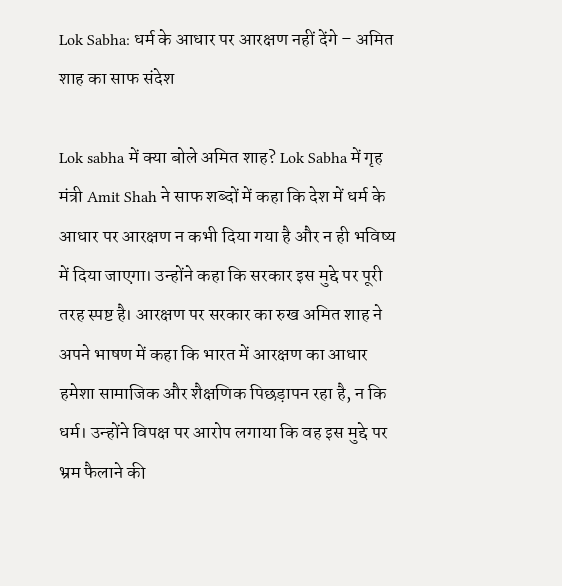Lok Sabha: धर्म के आधार पर आरक्षण नहीं देंगे – अमित शाह का साफ संदेश

Lok sabha में क्या बोले अमित शाह? Lok Sabha में गृह मंत्री Amit Shah ने साफ शब्दों में कहा कि देश में धर्म के आधार पर आरक्षण न कभी दिया गया है और न ही भविष्य में दिया जाएगा। उन्होंने कहा कि सरकार इस मुद्दे पर पूरी तरह स्पष्ट है। आरक्षण पर सरकार का रुख अमित शाह ने अपने भाषण में कहा कि भारत में आरक्षण का आधार हमेशा सामाजिक और शैक्षणिक पिछड़ापन रहा है, न कि धर्म। उन्होंने विपक्ष पर आरोप लगाया कि वह इस मुद्दे पर भ्रम फैलाने की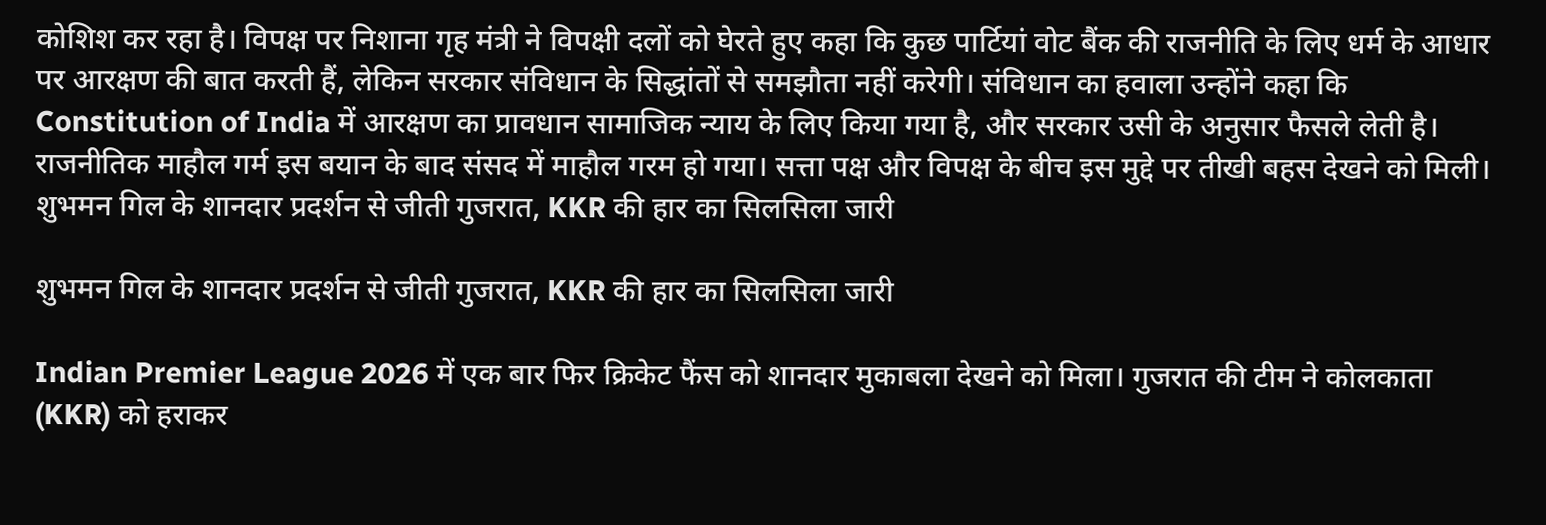कोशिश कर रहा है। विपक्ष पर निशाना गृह मंत्री ने विपक्षी दलों को घेरते हुए कहा कि कुछ पार्टियां वोट बैंक की राजनीति के लिए धर्म के आधार पर आरक्षण की बात करती हैं, लेकिन सरकार संविधान के सिद्धांतों से समझौता नहीं करेगी। संविधान का हवाला उन्होंने कहा कि Constitution of India में आरक्षण का प्रावधान सामाजिक न्याय के लिए किया गया है, और सरकार उसी के अनुसार फैसले लेती है। राजनीतिक माहौल गर्म इस बयान के बाद संसद में माहौल गरम हो गया। सत्ता पक्ष और विपक्ष के बीच इस मुद्दे पर तीखी बहस देखने को मिली।
शुभमन गिल के शानदार प्रदर्शन से जीती गुजरात, KKR की हार का सिलसिला जारी

शुभमन गिल के शानदार प्रदर्शन से जीती गुजरात, KKR की हार का सिलसिला जारी

Indian Premier League 2026 में एक बार फिर क्रिकेट फैंस को शानदार मुकाबला देखने को मिला। गुजरात की टीम ने कोलकाता (KKR) को हराकर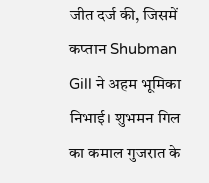जीत दर्ज की, जिसमें कप्तान Shubman Gill ने अहम भूमिका निभाई। शुभमन गिल का कमाल गुजरात के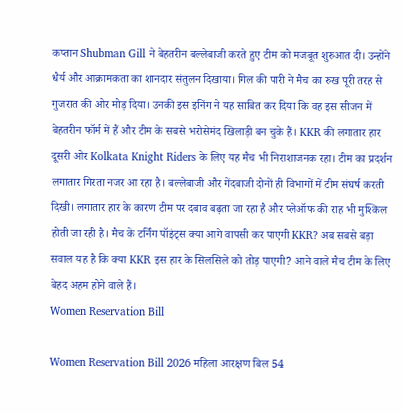कप्तान Shubman Gill ने बेहतरीन बल्लेबाजी करते हुए टीम को मजबूत शुरुआत दी। उन्होंने धैर्य और आक्रामकता का शानदार संतुलन दिखाया। गिल की पारी ने मैच का रुख पूरी तरह से गुजरात की ओर मोड़ दिया। उनकी इस इनिंग ने यह साबित कर दिया कि वह इस सीजन में बेहतरीन फॉर्म में हैं और टीम के सबसे भरोसेमंद खिलाड़ी बन चुके हैं। KKR की लगातार हार दूसरी ओर Kolkata Knight Riders के लिए यह मैच भी निराशाजनक रहा। टीम का प्रदर्शन लगातार गिरता नजर आ रहा है। बल्लेबाजी और गेंदबाजी दोनों ही विभागों में टीम संघर्ष करती दिखी। लगातार हार के कारण टीम पर दबाव बढ़ता जा रहा है और प्लेऑफ की राह भी मुश्किल होती जा रही है। मैच के टर्निंग पॉइंट्स क्या आगे वापसी कर पाएगी KKR? अब सबसे बड़ा सवाल यह है कि क्या KKR इस हार के सिलसिले को तोड़ पाएगी? आने वाले मैच टीम के लिए बेहद अहम होने वाले हैं।
Women Reservation Bill

Women Reservation Bill 2026 महिला आरक्षण बिल 54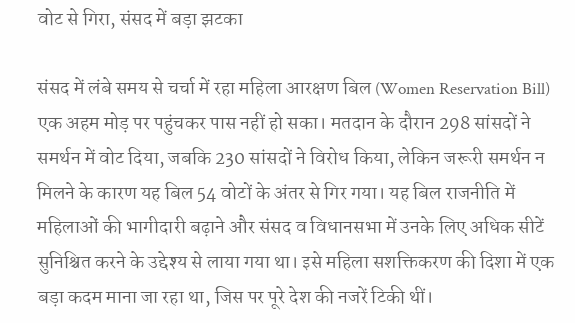वोट से गिरा, संसद में बड़ा झटका

संसद में लंबे समय से चर्चा में रहा महिला आरक्षण बिल (Women Reservation Bill) एक अहम मोड़ पर पहुंचकर पास नहीं हो सका। मतदान के दौरान 298 सांसदों ने समर्थन में वोट दिया, जबकि 230 सांसदों ने विरोध किया, लेकिन जरूरी समर्थन न मिलने के कारण यह बिल 54 वोटों के अंतर से गिर गया। यह बिल राजनीति में महिलाओं की भागीदारी बढ़ाने और संसद व विधानसभा में उनके लिए अधिक सीटें सुनिश्चित करने के उद्देश्य से लाया गया था। इसे महिला सशक्तिकरण की दिशा में एक बड़ा कदम माना जा रहा था, जिस पर पूरे देश की नजरें टिकी थीं।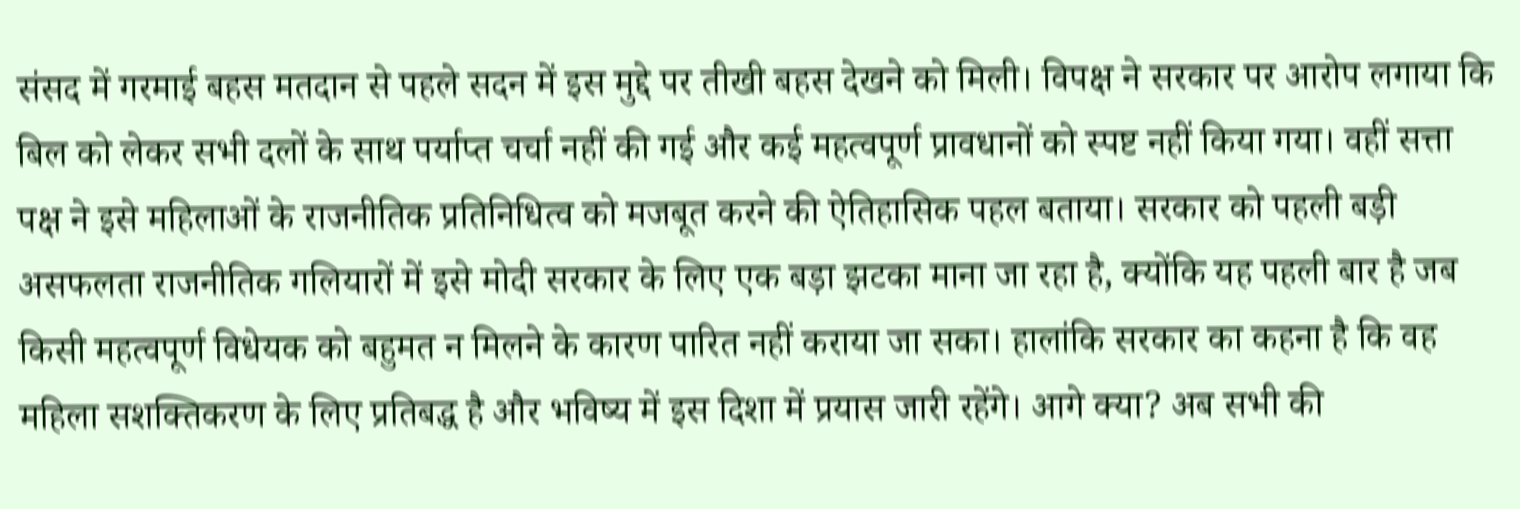संसद में गरमाई बहस मतदान से पहले सदन में इस मुद्दे पर तीखी बहस देखने को मिली। विपक्ष ने सरकार पर आरोप लगाया कि बिल को लेकर सभी दलों के साथ पर्याप्त चर्चा नहीं की गई और कई महत्वपूर्ण प्रावधानों को स्पष्ट नहीं किया गया। वहीं सत्ता पक्ष ने इसे महिलाओं के राजनीतिक प्रतिनिधित्व को मजबूत करने की ऐतिहासिक पहल बताया। सरकार को पहली बड़ी असफलता राजनीतिक गलियारों में इसे मोदी सरकार के लिए एक बड़ा झटका माना जा रहा है, क्योंकि यह पहली बार है जब किसी महत्वपूर्ण विधेयक को बहुमत न मिलने के कारण पारित नहीं कराया जा सका। हालांकि सरकार का कहना है कि वह महिला सशक्तिकरण के लिए प्रतिबद्ध है और भविष्य में इस दिशा में प्रयास जारी रहेंगे। आगे क्या? अब सभी की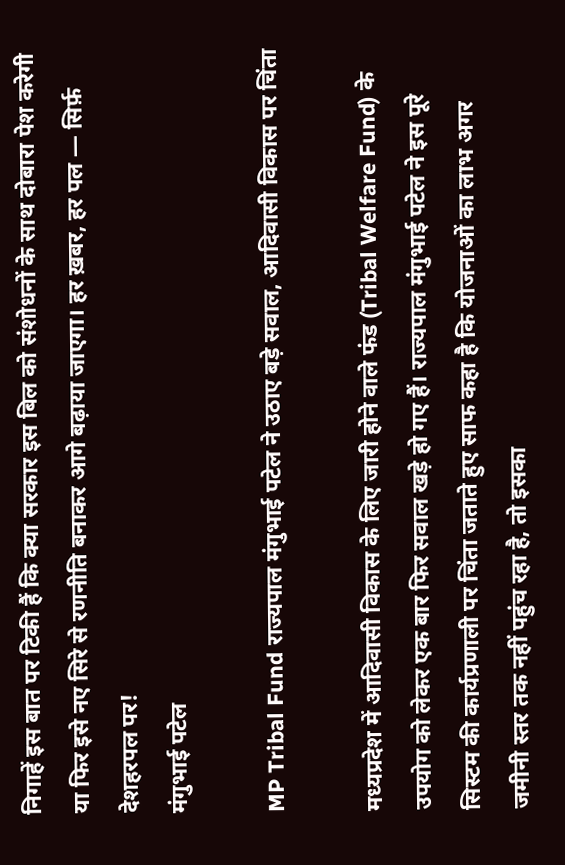निगाहें इस बात पर टिकी हैं कि क्या सरकार इस बिल को संशोधनों के साथ दोबारा पेश करेगी या फिर इसे नए सिरे से रणनीति बनाकर आगे बढ़ाया जाएगा। हर ख़बर, हर पल — सिर्फ़ देशहरपल पर!
मंगुभाई पटेल

MP Tribal Fund राज्यपाल मंगुभाई पटेल ने उठाए बड़े सवाल, आदिवासी विकास पर चिंता

मध्यप्रदेश में आदिवासी विकास के लिए जारी होने वाले फंड (Tribal Welfare Fund) के उपयोग को लेकर एक बार फिर सवाल खड़े हो गए हैं। राज्यपाल मंगुभाई पटेल ने इस पूरे सिस्टम की कार्यप्रणाली पर चिंता जताते हुए साफ कहा है कि योजनाओं का लाभ अगर जमीनी स्तर तक नहीं पहुंच रहा है, तो इसका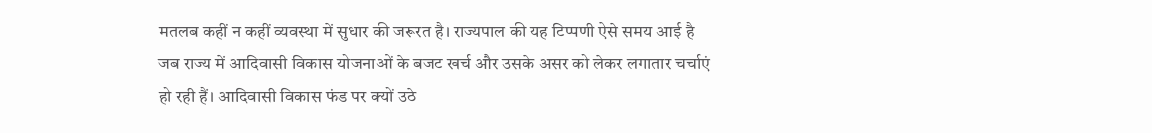मतलब कहीं न कहीं व्यवस्था में सुधार की जरूरत है। राज्यपाल की यह टिप्पणी ऐसे समय आई है जब राज्य में आदिवासी विकास योजनाओं के बजट खर्च और उसके असर को लेकर लगातार चर्चाएं हो रही हैं। आदिवासी विकास फंड पर क्यों उठे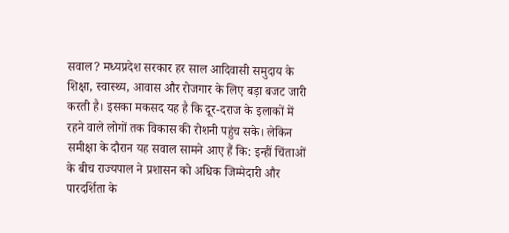सवाल? मध्यप्रदेश सरकार हर साल आदिवासी समुदाय के शिक्षा, स्वास्थ्य, आवास और रोजगार के लिए बड़ा बजट जारी करती है। इसका मकसद यह है कि दूर-दराज के इलाकों में रहने वाले लोगों तक विकास की रोशनी पहुंच सके। लेकिन समीक्षा के दौरान यह सवाल सामने आए हैं कि: इन्हीं चिंताओं के बीच राज्यपाल ने प्रशासन को अधिक जिम्मेदारी और पारदर्शिता के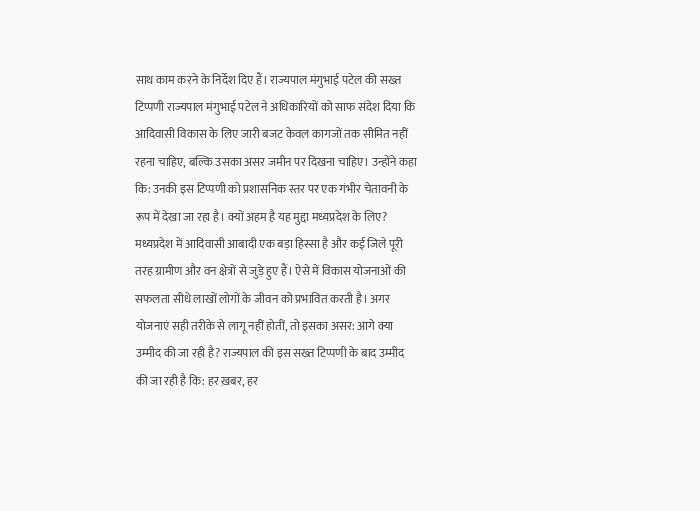साथ काम करने के निर्देश दिए हैं। राज्यपाल मंगुभाई पटेल की सख्त टिप्पणी राज्यपाल मंगुभाई पटेल ने अधिकारियों को साफ संदेश दिया कि आदिवासी विकास के लिए जारी बजट केवल कागजों तक सीमित नहीं रहना चाहिए, बल्कि उसका असर जमीन पर दिखना चाहिए। उन्होंने कहा कि: उनकी इस टिप्पणी को प्रशासनिक स्तर पर एक गंभीर चेतावनी के रूप में देखा जा रहा है। क्यों अहम है यह मुद्दा मध्यप्रदेश के लिए? मध्यप्रदेश में आदिवासी आबादी एक बड़ा हिस्सा है और कई जिले पूरी तरह ग्रामीण और वन क्षेत्रों से जुड़े हुए हैं। ऐसे में विकास योजनाओं की सफलता सीधे लाखों लोगों के जीवन को प्रभावित करती है। अगर योजनाएं सही तरीके से लागू नहीं होतीं, तो इसका असर: आगे क्या उम्मीद की जा रही है? राज्यपाल की इस सख्त टिप्पणी के बाद उम्मीद की जा रही है कि: हर ख़बर, हर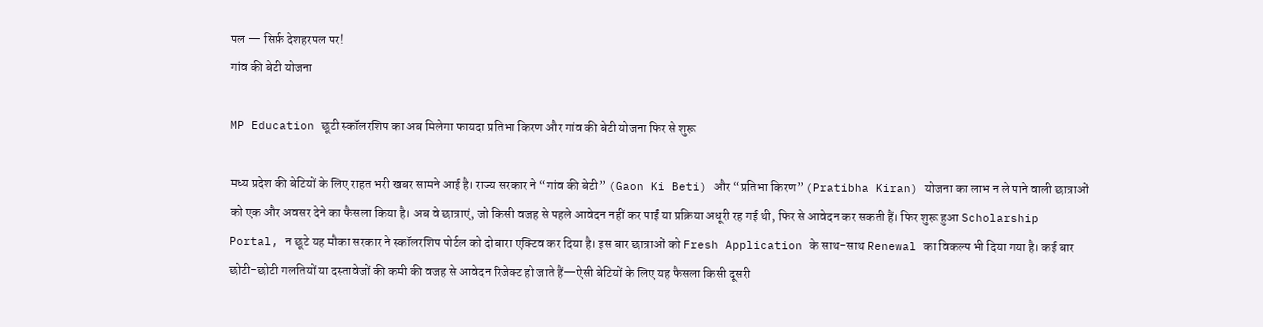पल — सिर्फ़ देशहरपल पर!
गांव की बेटी योजना

MP Education छूटी स्कॉलरशिप का अब मिलेगा फायदा प्रतिभा किरण और गांव की बेटी योजना फिर से शुरू

मध्य प्रदेश की बेटियों के लिए राहत भरी खबर सामने आई है। राज्य सरकार ने “गांव की बेटी” (Gaon Ki Beti) और “प्रतिभा किरण” (Pratibha Kiran) योजना का लाभ न ले पाने वाली छात्राओं को एक और अवसर देने का फैसला किया है। अब वे छात्राएं, जो किसी वजह से पहले आवेदन नहीं कर पाईं या प्रक्रिया अधूरी रह गई थी, फिर से आवेदन कर सकती हैं। फिर शुरू हुआ Scholarship Portal, न छूटे यह मौका सरकार ने स्कॉलरशिप पोर्टल को दोबारा एक्टिव कर दिया है। इस बार छात्राओं को Fresh Application के साथ-साथ Renewal का विकल्प भी दिया गया है। कई बार छोटी-छोटी गलतियों या दस्तावेजों की कमी की वजह से आवेदन रिजेक्ट हो जाते हैं—ऐसी बेटियों के लिए यह फैसला किसी दूसरी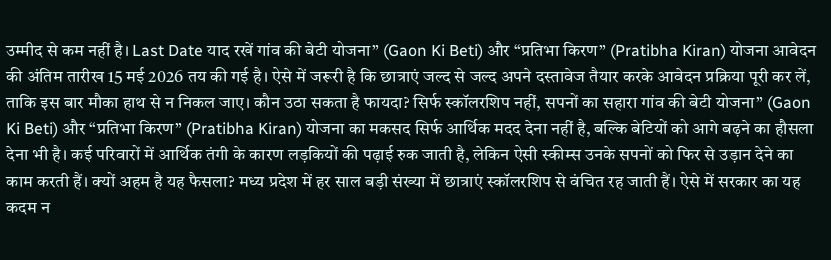उम्मीद से कम नहीं है। Last Date याद रखें गांव की बेटी योजना” (Gaon Ki Beti) और “प्रतिभा किरण” (Pratibha Kiran) योजना आवेदन की अंतिम तारीख 15 मई 2026 तय की गई है। ऐसे में जरूरी है कि छात्राएं जल्द से जल्द अपने दस्तावेज तैयार करके आवेदन प्रक्रिया पूरी कर लें, ताकि इस बार मौका हाथ से न निकल जाए। कौन उठा सकता है फायदा? सिर्फ स्कॉलरशिप नहीं, सपनों का सहारा गांव की बेटी योजना” (Gaon Ki Beti) और “प्रतिभा किरण” (Pratibha Kiran) योजना का मकसद सिर्फ आर्थिक मदद देना नहीं है, बल्कि बेटियों को आगे बढ़ने का हौसला देना भी है। कई परिवारों में आर्थिक तंगी के कारण लड़कियों की पढ़ाई रुक जाती है, लेकिन ऐसी स्कीम्स उनके सपनों को फिर से उड़ान देने का काम करती हैं। क्यों अहम है यह फैसला? मध्य प्रदेश में हर साल बड़ी संख्या में छात्राएं स्कॉलरशिप से वंचित रह जाती हैं। ऐसे में सरकार का यह कदम न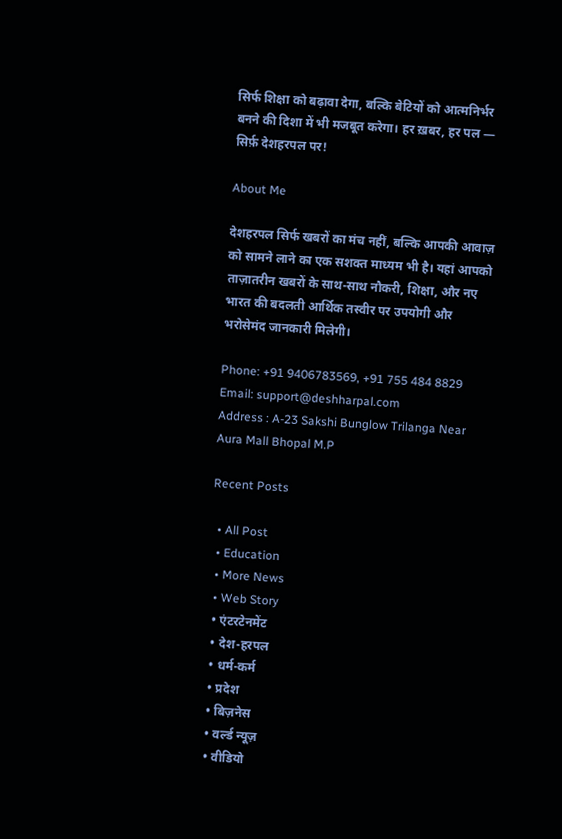सिर्फ शिक्षा को बढ़ावा देगा, बल्कि बेटियों को आत्मनिर्भर बनने की दिशा में भी मजबूत करेगा। हर ख़बर, हर पल — सिर्फ़ देशहरपल पर!

About Me

देशहरपल सिर्फ खबरों का मंच नहीं, बल्कि आपकी आवाज़ को सामने लाने का एक सशक्त माध्यम भी है। यहां आपको ताज़ातरीन खबरों के साथ-साथ नौकरी, शिक्षा, और नए भारत की बदलती आर्थिक तस्वीर पर उपयोगी और भरोसेमंद जानकारी मिलेगी।

Phone: +91 9406783569, +91 755 484 8829
Email: support@deshharpal.com
Address : A-23 Sakshi Bunglow Trilanga Near Aura Mall Bhopal M.P

Recent Posts

  • All Post
  • Education
  • More News
  • Web Story
  • एंटरटेनमेंट
  • देश-हरपल
  • धर्म-कर्म
  • प्रदेश
  • बिज़नेस
  • वर्ल्ड न्यूज़
  • वीडियो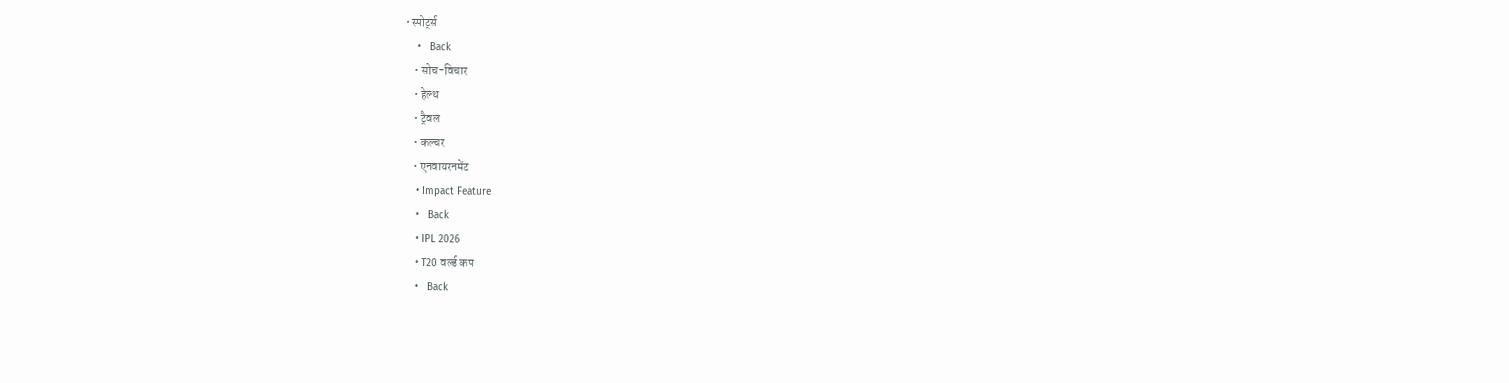• स्पोर्ट्स
    •   Back
    • सोच-विचार
    • हेल्थ
    • ट्रैवल
    • कल्चर
    • एनवायरनमेंट
    • Impact Feature
    •   Back
    • IPL 2026
    • T20 वर्ल्ड कप
    •   Back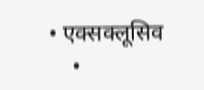• एक्सक्लूसिव
    •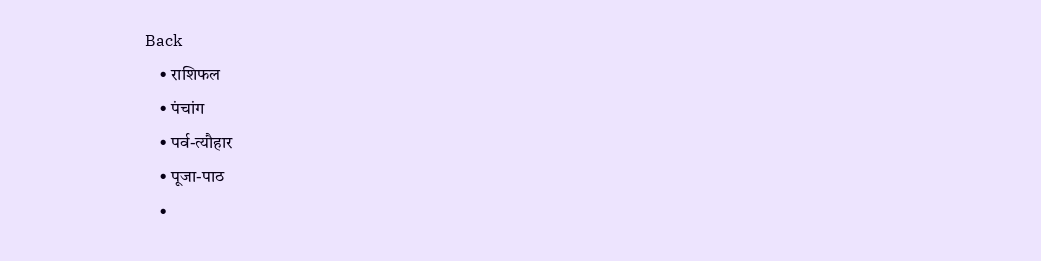Back
    • राशिफल
    • पंचांग
    • पर्व-त्यौहार
    • पूजा-पाठ
    •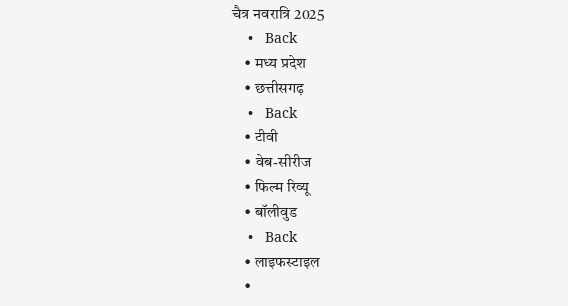चैत्र नवरात्रि 2025
    •   Back
    • मध्य प्रदेश
    • छत्तीसगढ़
    •   Back
    • टीवी
    • वेब-सीरीज
    • फिल्म रिव्यू
    • बॉलीवुड
    •   Back
    • लाइफस्टाइल
    •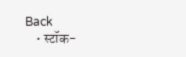Back
    • स्टॉक-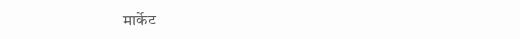मार्केट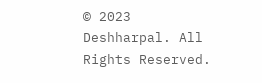© 2023 Deshharpal. All Rights Reserved.